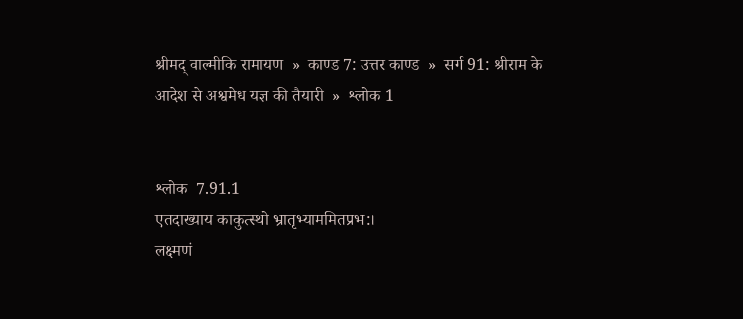श्रीमद् वाल्मीकि रामायण  »  काण्ड 7: उत्तर काण्ड  »  सर्ग 91: श्रीराम के आदेश से अश्वमेध यज्ञ की तैयारी  »  श्लोक 1


श्लोक  7.91.1
एतदाख्याय काकुत्स्थो भ्रातृभ्याममितप्रभ:।
लक्ष्मणं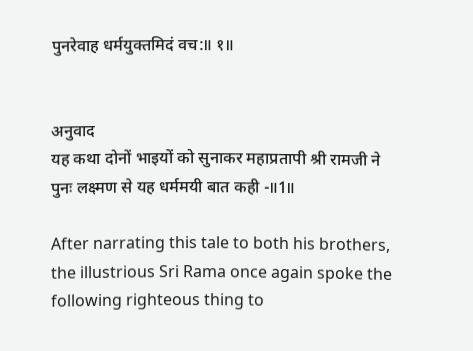पुनरेवाह धर्मयुक्तमिदं वच:॥ १॥


अनुवाद
यह कथा दोनों भाइयों को सुनाकर महाप्रतापी श्री रामजी ने पुनः लक्ष्मण से यह धर्ममयी बात कही -॥1॥

After narrating this tale to both his brothers, the illustrious Sri Rama once again spoke the following righteous thing to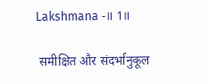Lakshmana -॥ 1॥

 समीक्षित और संदर्भानुकूल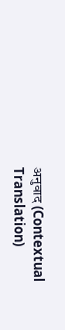अनुवाद (Contextual Translation)